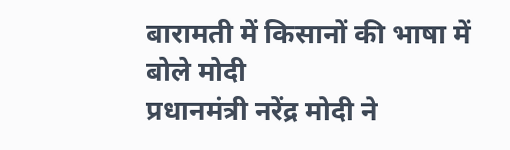बारामती में किसानों की भाषा में बोले मोदी
प्रधानमंत्री नरेंद्र मोदी ने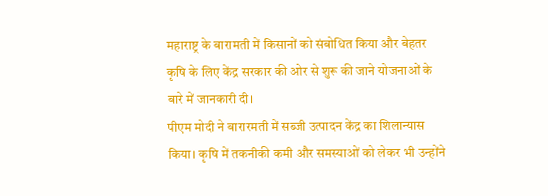महाराष्ट्र के बारामती में किसानों को संबोधित किया और बेहतर कृषि के लिए केंद्र सरकार की ओर से शुरू की जाने योजनाओं के बारे में जानकारी दी।
पीएम मोदी ने बारारमती में सब्जी उत्पादन केंद्र का शिलान्यास किया। कृषि में तकनीकी कमी और समस्याओं को लेकर भी उन्होंने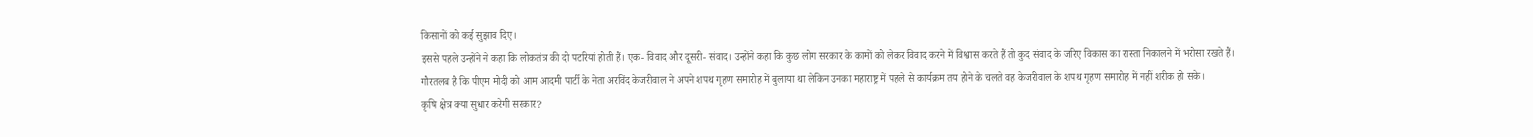किसानों को कई सुझाव दिए।
इससे पहले उन्होंने ने कहा कि लोकतंत्र की दो पटरियां होती हैं। एक- विवाद और दूसरी- संवाद। उन्होंने कहा कि कुछ लोग सरकार के कामों को लेकर विवाद करने में विश्वास करते हैं तो कुद संवाद के जरिए विकास का रास्ता निकालने में भरोसा रखते हैं।
गौरतलब है कि पीएम मोदी को आम आदमी पार्टी के नेता अरविंद केजरीवाल ने अपने शपथ गृहण समारोह में बुलाया था लेकिन उनका महाराष्ट्र में पहले से कार्यक्रम तय होने के चलते वह केजरीवाल के शपथ गृहण समारोह में नहीं शरीक हो सके।
कृषि क्षेत्र क्या सुधार करेगी सरकार?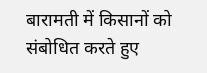बारामती में किसानों को संबोधित करते हुए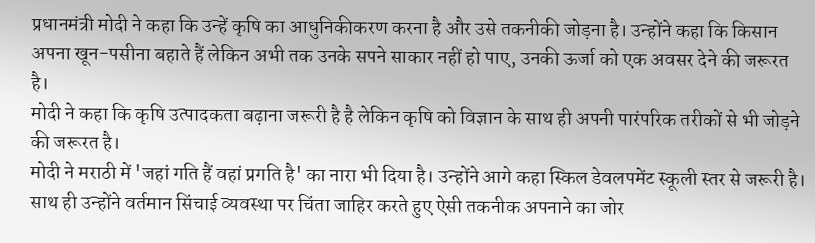प्रधानमंत्री मोदी ने कहा कि उन्हें कृषि का आधुनिकीकरण करना है और उसे तकनीकी जोड़ना है। उन्होंने कहा कि किसान अपना खून-पसीना बहाते हैं लेकिन अभी तक उनके सपने साकार नहीं हो पाए, उनकी ऊर्जा को एक अवसर देने की जरूरत है।
मोदी ने कहा कि कृषि उत्पादकता बढ़ाना जरूरी है है लेकिन कृषि को विज्ञान के साथ ही अपनी पारंपरिक तरीकों से भी जोड़ने की जरूरत है।
मोदी ने मराठी में 'जहां गति हैं वहां प्रगति है' का नारा भी दिया है। उन्होंने आगे कहा स्किल डेवलपमेंट स्कूली स्तर से जरूरी है। साथ ही उन्होंने वर्तमान सिंचाई व्यवस्था पर चिंता जाहिर करते हुए ऐसी तकनीक अपनाने का जोर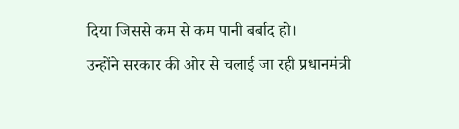दिया जिससे कम से कम पानी बर्बाद हो।
उन्होंने सरकार की ओर से चलाई जा रही प्रधानमंत्री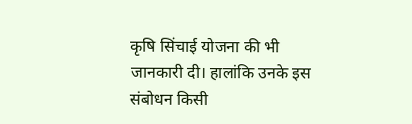कृषि सिंचाई योजना की भी जानकारी दी। हालांकि उनके इस संबोधन किसी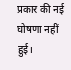प्रकार की नई घोषणा नहीं हुई।